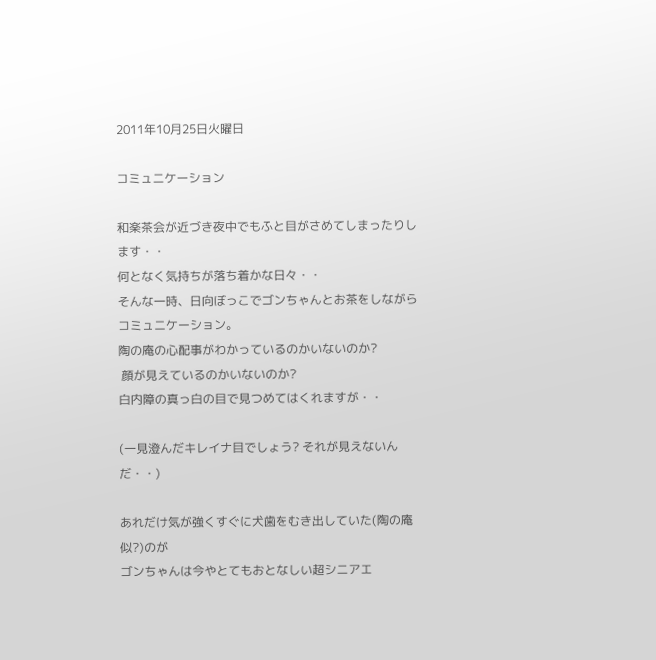2011年10月25日火曜日

コミュニケーション

和楽茶会が近づき夜中でもふと目がさめてしまったりします・・
何となく気持ちが落ち着かな日々・・
そんな一時、日向ぼっこでゴンちゃんとお茶をしながらコミュニケーション。
陶の庵の心配事がわかっているのかいないのか?
 顔が見えているのかいないのか?
白内障の真っ白の目で見つめてはくれますが・・

(一見澄んだキレイナ目でしょう? それが見えないんだ・・)

あれだけ気が強くすぐに犬歯をむき出していた(陶の庵似?)のが
ゴンちゃんは今やとてもおとなしい超シニアエ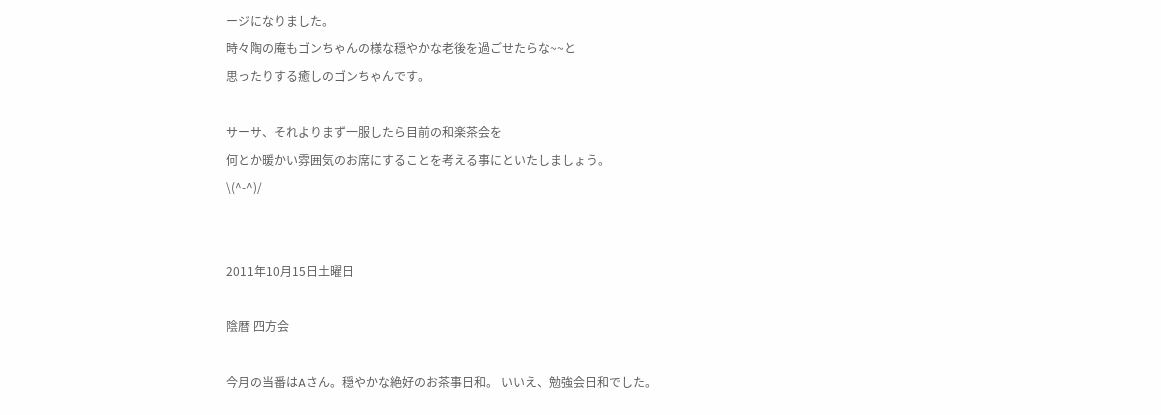ージになりました。
時々陶の庵もゴンちゃんの様な穏やかな老後を過ごせたらな~~と
思ったりする癒しのゴンちゃんです。

サーサ、それよりまず一服したら目前の和楽茶会を
何とか暖かい雰囲気のお席にすることを考える事にといたしましょう。
\(^-^)/


2011年10月15日土曜日

陰暦 四方会

今月の当番はAさん。穏やかな絶好のお茶事日和。 いいえ、勉強会日和でした。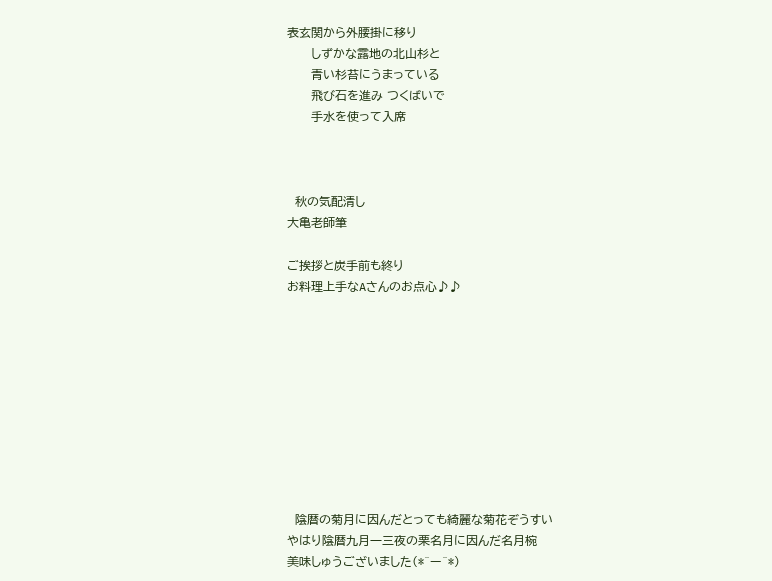表玄関から外腰掛に移り
      しずかな露地の北山杉と
      青い杉苔にうまっている
      飛び石を進み つくばいで
      手水を使って入席



  秋の気配清し
大亀老師筆

ご挨拶と炭手前も終り
お料理上手なAさんのお点心♪♪










  陰暦の菊月に因んだとっても綺麗な菊花ぞうすい
やはり陰暦九月一三夜の栗名月に因んだ名月椀
美味しゅうございました(*^ー^*)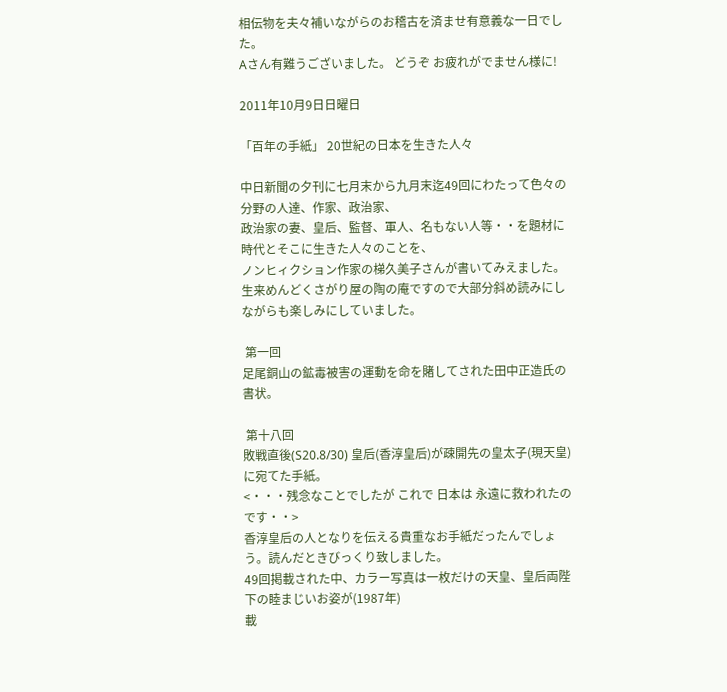相伝物を夫々補いながらのお稽古を済ませ有意義な一日でした。
Aさん有難うございました。 どうぞ お疲れがでません様に!

2011年10月9日日曜日

「百年の手紙」 20世紀の日本を生きた人々

中日新聞の夕刊に七月末から九月末迄49回にわたって色々の分野の人達、作家、政治家、
政治家の妻、皇后、監督、軍人、名もない人等・・を題材に時代とそこに生きた人々のことを、
ノンヒィクション作家の梯久美子さんが書いてみえました。
生来めんどくさがり屋の陶の庵ですので大部分斜め読みにしながらも楽しみにしていました。

 第一回
足尾銅山の鉱毒被害の運動を命を賭してされた田中正造氏の書状。

 第十八回
敗戦直後(S20.8/30) 皇后(香淳皇后)が疎開先の皇太子(現天皇)に宛てた手紙。
<・・・残念なことでしたが これで 日本は 永遠に救われたのです・・>
香淳皇后の人となりを伝える貴重なお手紙だったんでしょう。読んだときびっくり致しました。
49回掲載された中、カラー写真は一枚だけの天皇、皇后両陛下の睦まじいお姿が(1987年)
載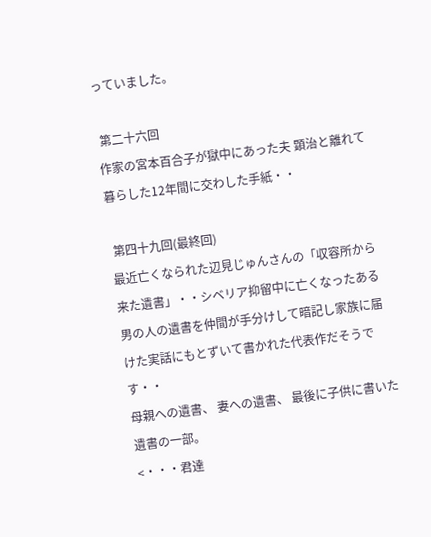っていました。

 第二十六回
作家の宮本百合子が獄中にあった夫 顕治と離れて暮らした12年間に交わした手紙・・

 第四十九回(最終回)
最近亡くなられた辺見じゅんさんの「収容所から来た遺書」・・シベリア抑留中に亡くなったある男の人の遺書を仲間が手分けして暗記し家族に届けた実話にもとずいて書かれた代表作だそうです・・
母親への遺書、 妻への遺書、 最後に子供に書いた遺書の一部。
<・・・君達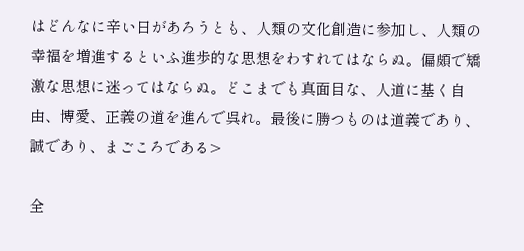はどんなに辛い日があろうとも、人類の文化創造に参加し、人類の幸福を増進するといふ進歩的な思想をわすれてはならぬ。偏頗で矯激な思想に迷ってはならぬ。どこまでも真面目な、人道に基く自由、博愛、正義の道を進んで呉れ。最後に勝つものは道義であり、誠であり、まごころである>

全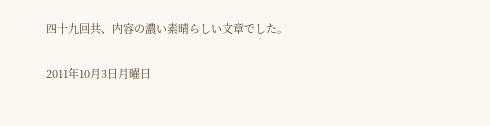四十九回共、内容の濃い素晴らしい文章でした。

2011年10月3日月曜日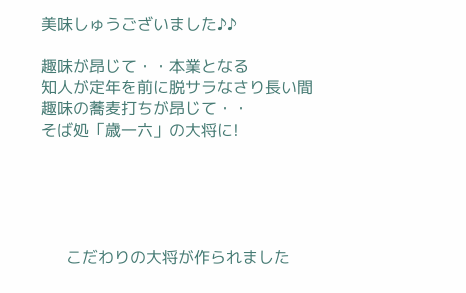美味しゅうございました♪♪

趣味が昂じて・・本業となる
知人が定年を前に脱サラなさり長い間趣味の蕎麦打ちが昂じて・・
そば処「歳一六」の大将に!





     こだわりの大将が作られました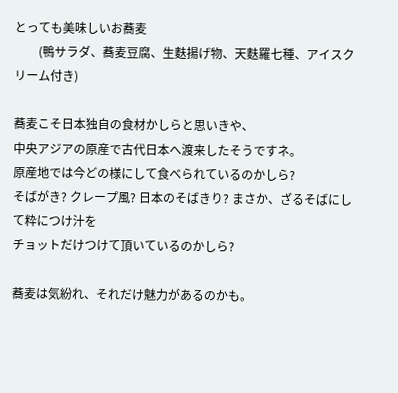とっても美味しいお蕎麦
        (鴨サラダ、蕎麦豆腐、生麩揚げ物、天麩羅七種、アイスクリーム付き)

蕎麦こそ日本独自の食材かしらと思いきや、
中央アジアの原産で古代日本へ渡来したそうですネ。
原産地では今どの様にして食べられているのかしら?
そばがき? クレープ風? 日本のそばきり? まさか、ざるそばにして粋につけ汁を
チョットだけつけて頂いているのかしら?

蕎麦は気紛れ、それだけ魅力があるのかも。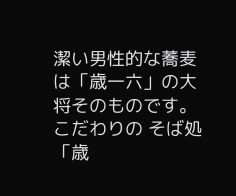潔い男性的な蕎麦は「歳一六」の大将そのものです。
こだわりの そば処「歳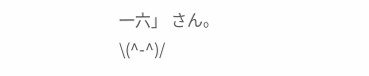一六」 さん。
\(^-^)/